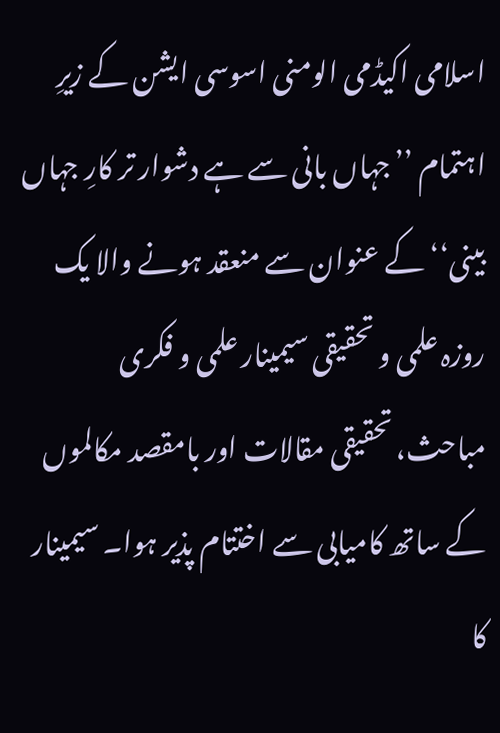اسلامی اکیڈمی الومنی اسوسی ایشن کے زیرِ اہتمام ’’جہاں بانی سے ہے دشوار تر کارِ جہاں بینی‘‘ کے عنوان سے منعقد ہونے والا یک روزہ علمی و تحقیقی سیمینار علمی و فکری مباحث، تحقیقی مقالات اور بامقصد مکالموں کے ساتھ کامیابی سے اختتام پذیر ہوا۔ سیمینار کا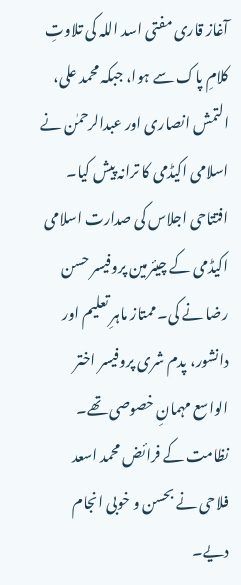آغاز قاری مفتی اسد اللہ کی تلاوتِ کلامِ پاک سے ہوا، جبکہ محمد علی، التمش انصاری اور عبدالرحمٰن نے اسلامی اکیڈمی کا ترانہ پیش کیا۔ افتتاحی اجلاس کی صدارت اسلامی اکیڈمی کے چیئرمین پروفیسر حسن رضا نے کی۔ ممتاز ماہرِ تعلیم اور دانشور، پدم شری پروفیسر اختر الواسع مہمانِ خصوصی تھے۔ نظامت کے فرائض محمد اسعد فلاحی نے بحسن و خوبی انجام دیے۔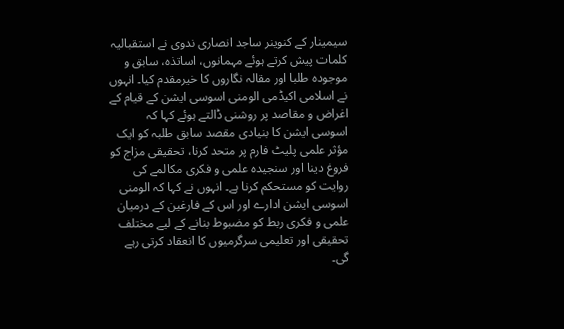سیمینار کے کنوینر ساجد انصاری ندوی نے استقبالیہ کلمات پیش کرتے ہوئے مہمانوں، اساتذہ، سابق و موجودہ طلبا اور مقالہ نگاروں کا خیرمقدم کیا۔ انہوں نے اسلامی اکیڈمی الومنی اسوسی ایشن کے قیام کے اغراض و مقاصد پر روشنی ڈالتے ہوئے کہا کہ اسوسی ایشن کا بنیادی مقصد سابق طلبہ کو ایک مؤثر علمی پلیٹ فارم پر متحد کرنا، تحقیقی مزاج کو فروغ دینا اور سنجیدہ علمی و فکری مکالمے کی روایت کو مستحکم کرنا ہے۔ انہوں نے کہا کہ الومنی اسوسی ایشن ادارے اور اس کے فارغین کے درمیان علمی و فکری ربط کو مضبوط بنانے کے لیے مختلف تحقیقی اور تعلیمی سرگرمیوں کا انعقاد کرتی رہے گی۔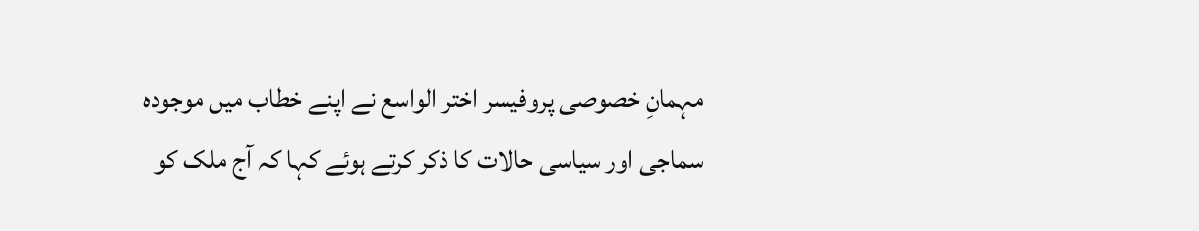مہمانِ خصوصی پروفیسر اختر الواسع نے اپنے خطاب میں موجودہ سماجی اور سیاسی حالات کا ذکر کرتے ہوئے کہا کہ آج ملک کو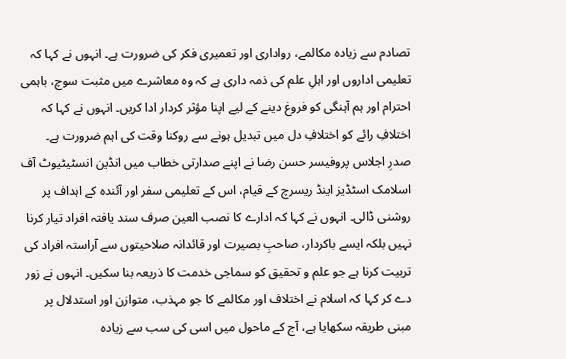تصادم سے زیادہ مکالمے، رواداری اور تعمیری فکر کی ضرورت ہے۔ انہوں نے کہا کہ تعلیمی اداروں اور اہلِ علم کی ذمہ داری ہے کہ وہ معاشرے میں مثبت سوچ، باہمی احترام اور ہم آہنگی کو فروغ دینے کے لیے اپنا مؤثر کردار ادا کریں۔ انہوں نے کہا کہ اختلافِ رائے کو اختلافِ دل میں تبدیل ہونے سے روکنا وقت کی اہم ضرورت ہے۔
صدرِ اجلاس پروفیسر حسن رضا نے اپنے صدارتی خطاب میں انڈین انسٹیٹیوٹ آف اسلامک اسٹڈیز اینڈ ریسرچ کے قیام، اس کے تعلیمی سفر اور آئندہ کے اہداف پر روشنی ڈالی۔ انہوں نے کہا کہ ادارے کا نصب العین صرف سند یافتہ افراد تیار کرنا نہیں بلکہ ایسے باکردار، صاحبِ بصیرت اور قائدانہ صلاحیتوں سے آراستہ افراد کی تربیت کرنا ہے جو علم و تحقیق کو سماجی خدمت کا ذریعہ بنا سکیں۔ انہوں نے زور دے کر کہا کہ اسلام نے اختلاف اور مکالمے کا جو مہذب، متوازن اور استدلال پر مبنی طریقہ سکھایا ہے، آج کے ماحول میں اسی کی سب سے زیادہ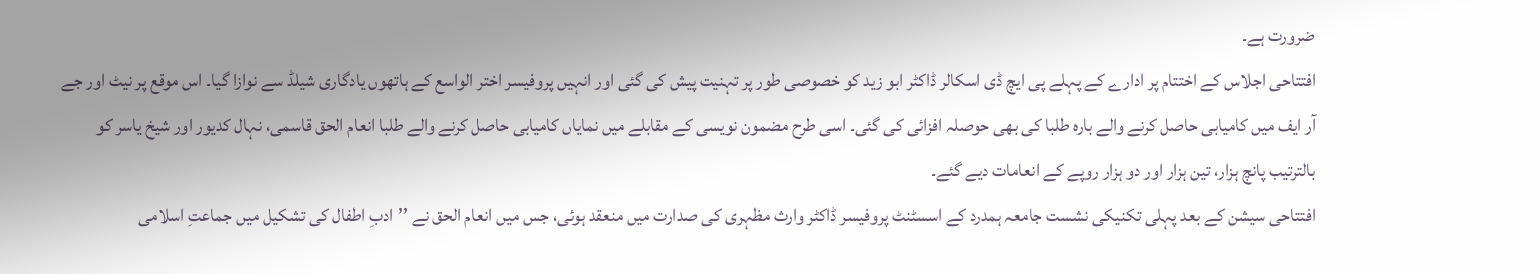ضرورت ہے۔
افتتاحی اجلاس کے اختتام پر ادارے کے پہلے پی ایچ ڈی اسکالر ڈاکٹر ابو زید کو خصوصی طور پر تہنیت پیش کی گئی اور انہیں پروفیسر اختر الواسع کے ہاتھوں یادگاری شیلڈ سے نوازا گیا۔ اس موقع پر نیٹ اور جے آر ایف میں کامیابی حاصل کرنے والے بارہ طلبا کی بھی حوصلہ افزائی کی گئی۔ اسی طرح مضمون نویسی کے مقابلے میں نمایاں کامیابی حاصل کرنے والے طلبا انعام الحق قاسمی، نہال کدیور اور شیخ یاسر کو بالترتیب پانچ ہزار، تین ہزار اور دو ہزار روپے کے انعامات دیے گئے۔
افتتاحی سیشن کے بعد پہلی تکنیکی نشست جامعہ ہمدرد کے اسسٹنٹ پروفیسر ڈاکٹر وارث مظہری کی صدارت میں منعقد ہوئی، جس میں انعام الحق نے ’’ادبِ اطفال کی تشکیل میں جماعتِ اسلامی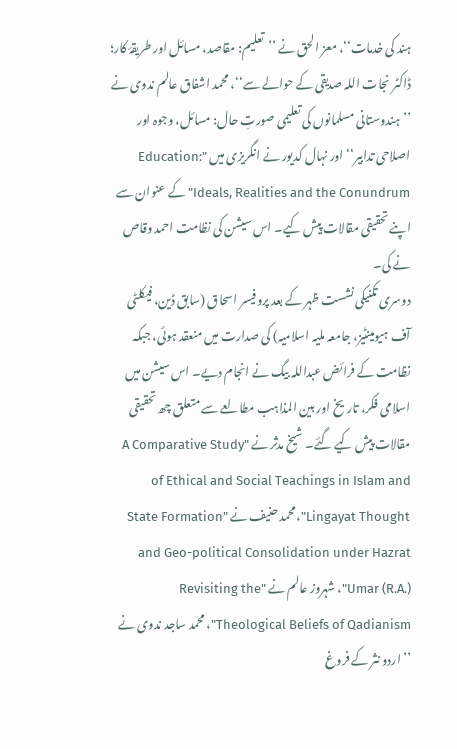ہند کی خدمات‘‘، معز الحق نے ’’تعلیم: مقاصد، مسائل اور طریقۂ کار؛ ڈاکٹر نجات اللہ صدیقی کے حوالے سے‘‘، محمد اشفاق عالم ندوی نے ’’ہندوستانی مسلمانوں کی تعلیمی صورتِ حال: مسائل، وجوہ اور اصلاحی تدابیر‘‘ اور نہال کدیور نے انگریزی میں "Education: Ideals, Realities and the Conundrum" کے عنوان سے اپنے تحقیقی مقالات پیش کیے۔ اس سیشن کی نظامت احمد وقاص نے کی۔
دوسری تکنیکی نشست ظہر کے بعد پروفیسر اسحاق (سابق ڈین، فیکلٹی آف ہیومینٹیز، جامعہ ملیہ اسلامیہ) کی صدارت میں منعقد ہوئی، جبکہ نظامت کے فرائض عبداللہ بیگ نے انجام دیے۔ اس سیشن میں اسلامی فکر، تاریخ اور بین المذاہب مطالعے سے متعلق چھ تحقیقی مقالات پیش کیے گئے۔ شیخ مدثر نے "A Comparative Study of Ethical and Social Teachings in Islam and Lingayat Thought"، محمد حنیف نے "State Formation and Geo-political Consolidation under Hazrat Umar (R.A.)"، شہروز عالم نے "Revisiting the Theological Beliefs of Qadianism"، محمد ساجد ندوی نے ’’اردو نثر کے فروغ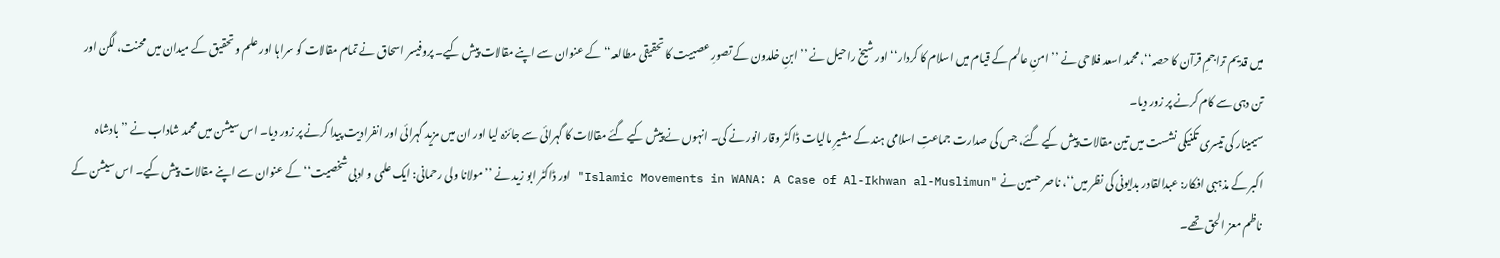میں قدیم تراجمِ قرآن کا حصہ‘‘، محمد اسعد فلاحی نے ’’امنِ عالم کے قیام میں اسلام کا کردار‘‘ اور شیخ راحیل نے ’’ابنِ خلدون کے تصورِ عصبیت کا تحقیقی مطالعہ‘‘ کے عنوان سے اپنے مقالات پیش کیے۔ پروفیسر اسحاق نے تمام مقالات کو سراہا اور علم و تحقیق کے میدان میں محنت، لگن اور تن دہی سے کام کرنے پر زور دیا۔
سیمینار کی تیسری تکنیکی نشست میں تین مقالات پیش کیے گئے، جس کی صدارت جماعتِ اسلامی ہند کے مشیرِ مالیات ڈاکٹر وقار انور نے کی۔ انہوں نے پیش کیے گئے مقالات کا گہرائی سے جائزہ لیا اور ان میں مزید گہرائی اور انفرادیت پیدا کرنے پر زور دیا۔ اس سیشن میں محمد شاداب نے ’’بادشاہ اکبر کے مذہبی افکار: عبدالقادر بدایونی کی نظر میں‘‘، ناصر حسین نے "Islamic Movements in WANA: A Case of Al-Ikhwan al-Muslimun" اور ڈاکٹر ابو زید نے ’’مولانا ولی رحمانی: ایک علمی و ادبی شخصیت‘‘ کے عنوان سے اپنے مقالات پیش کیے۔ اس سیشن کے ناظم معز الحق تھے۔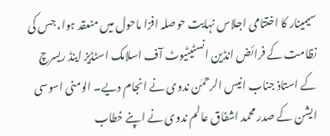سیمینار کا اختتامی اجلاس نہایت حوصلہ افزا ماحول میں منعقد ہوا، جس کی نظامت کے فرائض انڈین انسٹیٹیوٹ آف اسلامک اسٹڈیز اینڈ ریسرچ کے استاذ جناب انیس الرحمٰن ندوی نے انجام دیے۔ الومنی اسوسی ایشن کے صدر محمد اشفاق عالم ندوی نے اپنے خطاب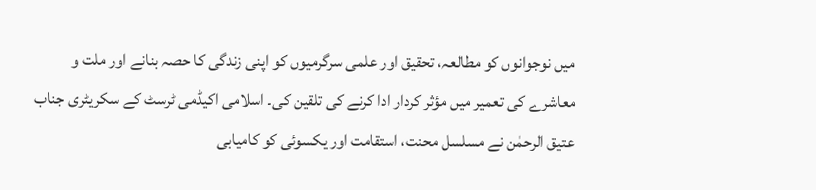میں نوجوانوں کو مطالعہ، تحقیق اور علمی سرگرمیوں کو اپنی زندگی کا حصہ بنانے اور ملت و معاشرے کی تعمیر میں مؤثر کردار ادا کرنے کی تلقین کی۔ اسلامی اکیڈمی ٹرسٹ کے سکریٹری جناب عتیق الرحمٰن نے مسلسل محنت، استقامت اور یکسوئی کو کامیابی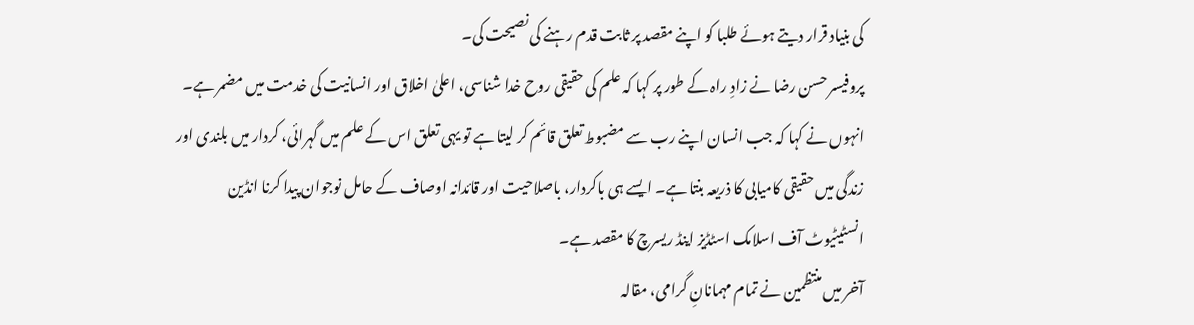کی بنیاد قرار دیتے ہوئے طلبا کو اپنے مقصد پر ثابت قدم رہنے کی نصیحت کی۔
پروفیسر حسن رضا نے زادِ راہ کے طور پر کہا کہ علم کی حقیقی روح خدا شناسی، اعلیٰ اخلاق اور انسانیت کی خدمت میں مضمر ہے۔ انہوں نے کہا کہ جب انسان اپنے رب سے مضبوط تعلق قائم کر لیتا ہے تو یہی تعلق اس کے علم میں گہرائی، کردار میں بلندی اور زندگی میں حقیقی کامیابی کا ذریعہ بنتا ہے۔ ایسے ہی باکردار، باصلاحیت اور قائدانہ اوصاف کے حامل نوجوان پیدا کرنا انڈین انسٹیٹیوٹ آف اسلامک اسٹڈیز اینڈ ریسرچ کا مقصد ہے۔
آخر میں منتظمین نے تمام مہمانانِ گرامی، مقالہ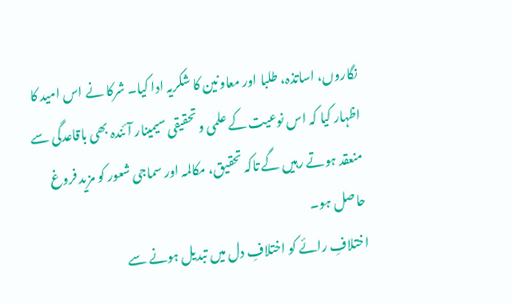نگاروں، اساتذہ، طلبا اور معاونین کا شکریہ ادا کیا۔ شرکا نے اس امید کا اظہار کیا کہ اس نوعیت کے علمی و تحقیقی سیمینار آئندہ بھی باقاعدگی سے منعقد ہوتے رہیں گے تاکہ تحقیق، مکالمہ اور سماجی شعور کو مزید فروغ حاصل ہو۔
اختلافِ رائے کو اختلافِ دل میں تبدیل ہونے سے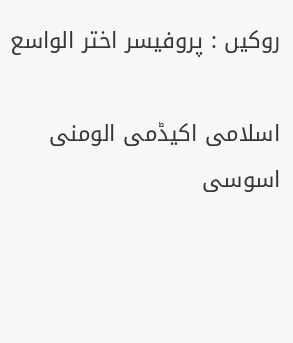روکیں : پروفیسر اختر الواسع

اسلامی اکیڈمی الومنی اسوسی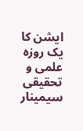ایشن کا یک روزہ علمی و تحقیقی سیمینار